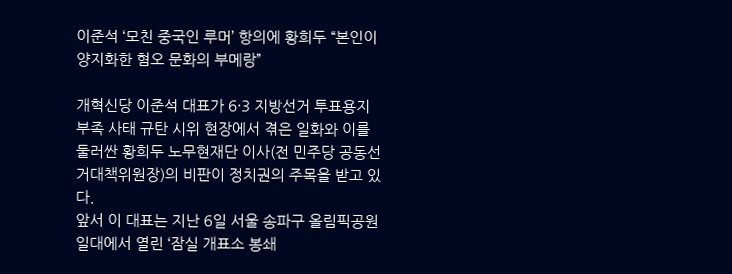이준석 ‘모친 중국인 루머’ 항의에 황희두 “본인이 양지화한 혐오 문화의 부메랑”

개혁신당 이준석 대표가 6·3 지방선거 투표용지 부족 사태 규탄 시위 현장에서 겪은 일화와 이를 둘러싼 황희두 노무현재단 이사(전 민주당 공동선거대책위원장)의 비판이 정치권의 주목을 받고 있다.
앞서 이 대표는 지난 6일 서울 송파구 올림픽공원 일대에서 열린 ‘잠실 개표소 봉쇄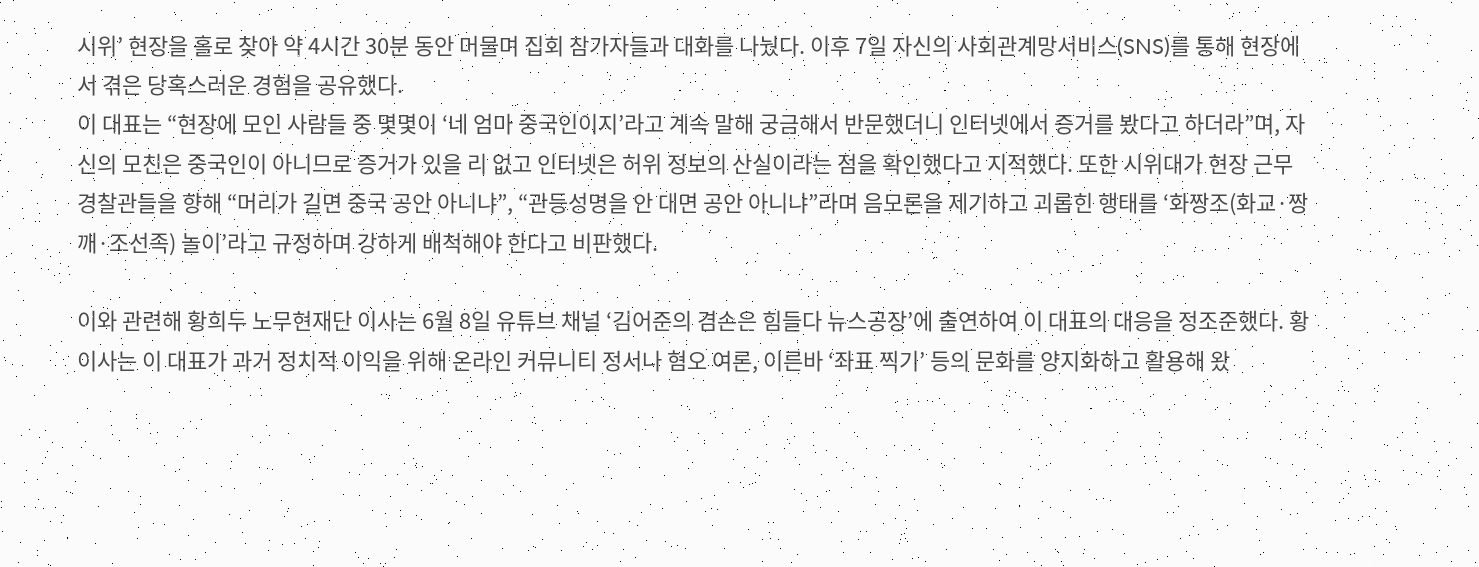시위’ 현장을 홀로 찾아 약 4시간 30분 동안 머물며 집회 참가자들과 대화를 나눴다. 이후 7일 자신의 사회관계망서비스(SNS)를 통해 현장에서 겪은 당혹스러운 경험을 공유했다.
이 대표는 “현장에 모인 사람들 중 몇몇이 ‘네 엄마 중국인이지’라고 계속 말해 궁금해서 반문했더니 인터넷에서 증거를 봤다고 하더라”며, 자신의 모친은 중국인이 아니므로 증거가 있을 리 없고 인터넷은 허위 정보의 산실이라는 점을 확인했다고 지적했다. 또한 시위대가 현장 근무 경찰관들을 향해 “머리가 길면 중국 공안 아니냐”, “관등성명을 안 대면 공안 아니냐”라며 음모론을 제기하고 괴롭힌 행태를 ‘화짱조(화교·짱깨·조선족) 놀이’라고 규정하며 강하게 배척해야 한다고 비판했다.

이와 관련해 황희두 노무현재단 이사는 6월 8일 유튜브 채널 ‘김어준의 겸손은 힘들다 뉴스공장’에 출연하여 이 대표의 대응을 정조준했다. 황 이사는 이 대표가 과거 정치적 이익을 위해 온라인 커뮤니티 정서나 혐오 여론, 이른바 ‘좌표 찍기’ 등의 문화를 양지화하고 활용해 왔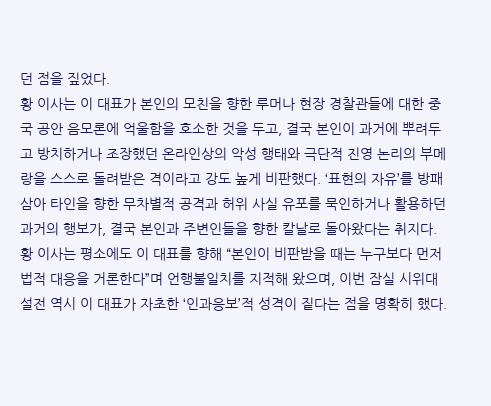던 점을 짚었다.
황 이사는 이 대표가 본인의 모친을 향한 루머나 현장 경찰관들에 대한 중국 공안 음모론에 억울함을 호소한 것을 두고, 결국 본인이 과거에 뿌려두고 방치하거나 조장했던 온라인상의 악성 행태와 극단적 진영 논리의 부메랑을 스스로 돌려받은 격이라고 강도 높게 비판했다. ‘표현의 자유’를 방패 삼아 타인을 향한 무차별적 공격과 허위 사실 유포를 묵인하거나 활용하던 과거의 행보가, 결국 본인과 주변인들을 향한 칼날로 돌아왔다는 취지다.
황 이사는 평소에도 이 대표를 향해 “본인이 비판받을 때는 누구보다 먼저 법적 대응을 거론한다”며 언행불일치를 지적해 왔으며, 이번 잠실 시위대 설전 역시 이 대표가 자초한 ‘인과응보’적 성격이 짙다는 점을 명확히 했다.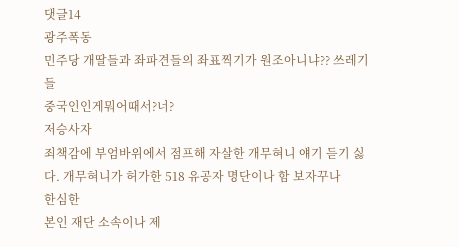댓글14
광주폭동
민주당 개딸들과 좌파견들의 좌표찍기가 원조아니냐?? 쓰레기들
중국인인게뭐어때서?너?
저승사자
죄책감에 부엄바위에서 점프해 자살한 개무혀니 얘기 듣기 싫다. 개무혀니가 허가한 518 유공자 명단이나 함 보자꾸나
한심한
본인 재단 소속이나 제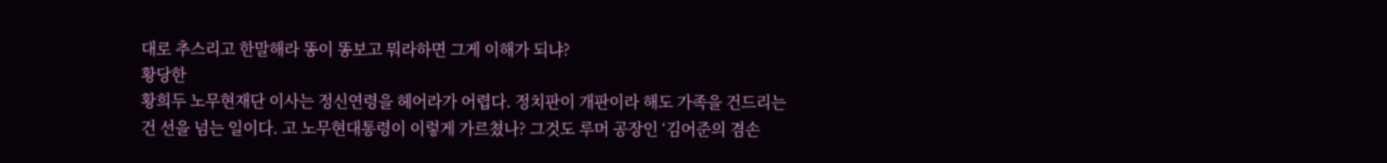대로 추스리고 한말해라 똥이 똥보고 뭐라하면 그게 이해가 되냐?
황당한
황희두 노무현재단 이사는 정신연령을 헤어라가 어렵다. 정치판이 개판이라 해도 가족을 건드리는 건 선을 넘는 일이다. 고 노무현대통령이 이렇게 가르쳤나? 그것도 루머 공장인 ‘김어준의 겸손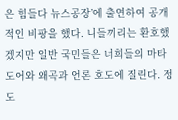은 힘들다 뉴스공장’에 출연하여 공개적인 비팡을 했다. 니들끼리는 환호했겠지만 일반 국민들은 너희들의 마타도어와 왜곡과 언론 호도에 질린다. 정도